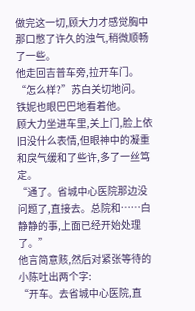做完这一切,顾大力才感觉胸中那口憋了许久的浊气,稍微顺畅了一些。
他走回吉普车旁,拉开车门。
“怎么样?”苏白关切地问。
铁妮也眼巴巴地看着他。
顾大力坐进车里,关上门,脸上依旧没什么表情,但眼神中的凝重和戾气缓和了些许,多了一丝笃定。
“通了。省城中心医院那边没问题了,直接去。总院和……白静静的事,上面已经开始处理了。”
他言简意赅,然后对紧张等待的小陈吐出两个字:
“开车。去省城中心医院,直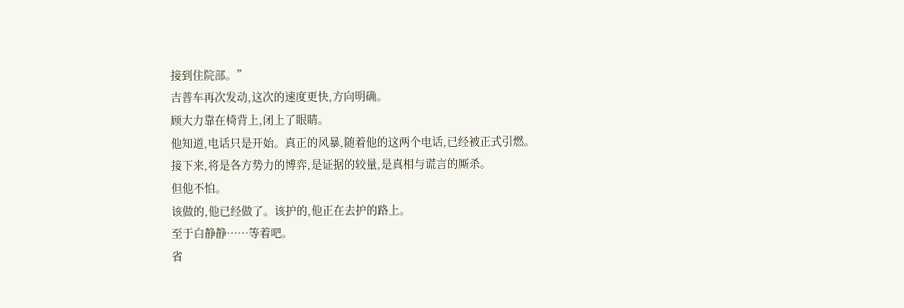接到住院部。”
吉普车再次发动,这次的速度更快,方向明确。
顾大力靠在椅背上,闭上了眼睛。
他知道,电话只是开始。真正的风暴,随着他的这两个电话,已经被正式引燃。
接下来,将是各方势力的博弈,是证据的较量,是真相与谎言的厮杀。
但他不怕。
该做的,他已经做了。该护的,他正在去护的路上。
至于白静静……等着吧。
省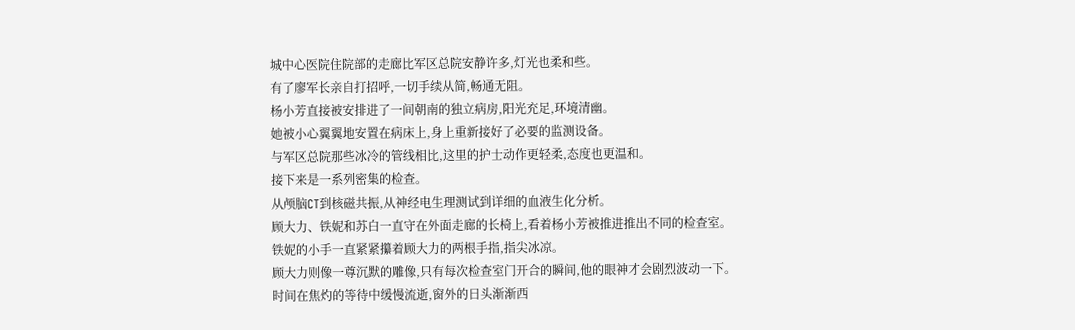城中心医院住院部的走廊比军区总院安静许多,灯光也柔和些。
有了廖军长亲自打招呼,一切手续从简,畅通无阻。
杨小芳直接被安排进了一间朝南的独立病房,阳光充足,环境清幽。
她被小心翼翼地安置在病床上,身上重新接好了必要的监测设备。
与军区总院那些冰冷的管线相比,这里的护士动作更轻柔,态度也更温和。
接下来是一系列密集的检查。
从颅脑CT到核磁共振,从神经电生理测试到详细的血液生化分析。
顾大力、铁妮和苏白一直守在外面走廊的长椅上,看着杨小芳被推进推出不同的检查室。
铁妮的小手一直紧紧攥着顾大力的两根手指,指尖冰凉。
顾大力则像一尊沉默的雕像,只有每次检查室门开合的瞬间,他的眼神才会剧烈波动一下。
时间在焦灼的等待中缓慢流逝,窗外的日头渐渐西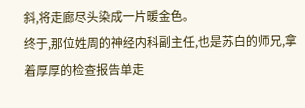斜,将走廊尽头染成一片暖金色。
终于,那位姓周的神经内科副主任,也是苏白的师兄,拿着厚厚的检查报告单走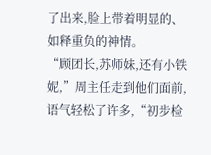了出来,脸上带着明显的、如释重负的神情。
“顾团长,苏师妹,还有小铁妮,”周主任走到他们面前,语气轻松了许多,“初步检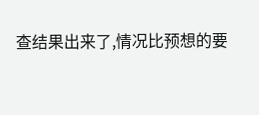查结果出来了,情况比预想的要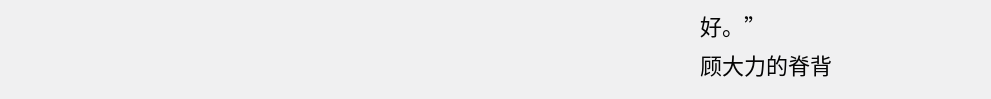好。”
顾大力的脊背